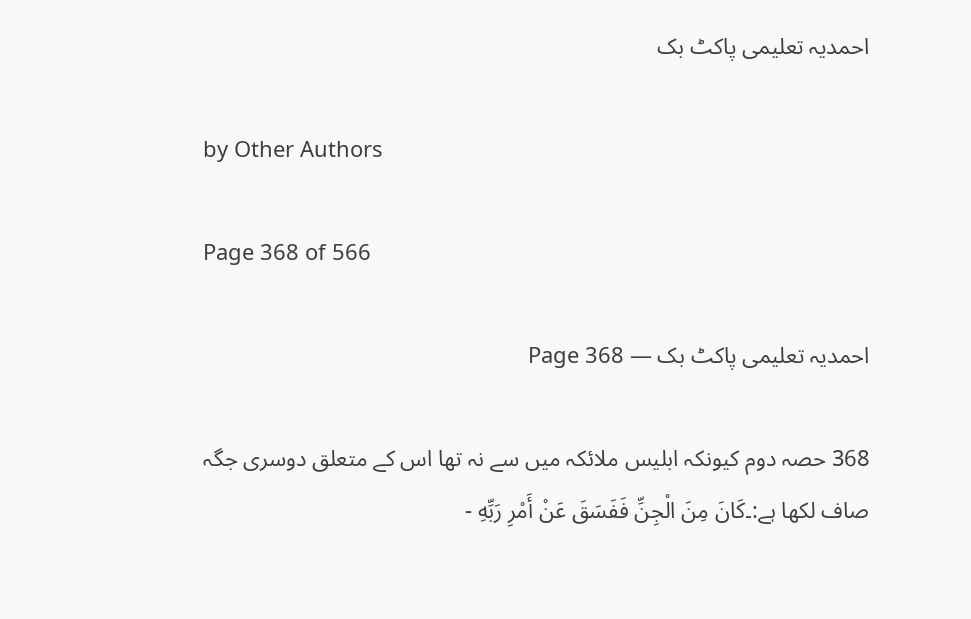احمدیہ تعلیمی پاکٹ بک

by Other Authors

Page 368 of 566

احمدیہ تعلیمی پاکٹ بک — Page 368

368 حصہ دوم کیونکہ ابلیس ملائکہ میں سے نہ تھا اس کے متعلق دوسری جگہ صاف لکھا ہے:۔كَانَ مِنَ الْجِنِّ فَفَسَقَ عَنْ أَمْرِ رَبِّهِ -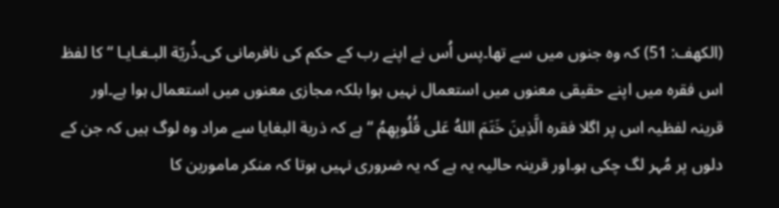(الكهف: 51) کہ وہ جنوں میں سے تھا۔پس اُس نے اپنے رب کے حکم کی نافرمانی کی۔ذُريّة البـغـايـا “ کا لفظ اس فقرہ میں اپنے حقیقی معنوں میں استعمال نہیں ہوا بلکہ مجازی معنوں میں استعمال ہوا ہے۔اور قرینہ لفظیہ اس پر اگلا فقرہ الَّذِينَ خَتَمَ اللهُ عَلى قُلُوبِهِمُ “ ہے کہ ذرية البغایا سے مراد وہ لوگ ہیں کہ جن کے دلوں پر مُہر لگ چکی ہو۔اور قرینہ حالیہ یہ ہے کہ یہ ضروری نہیں ہوتا کہ منکر مامورین کا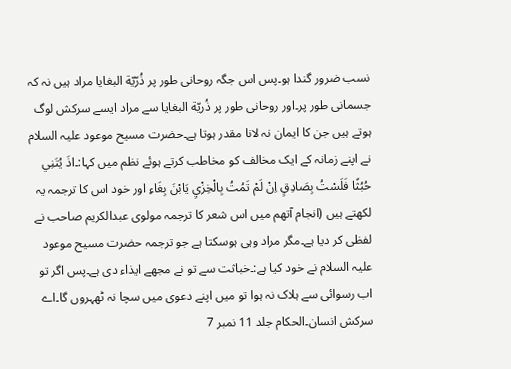نسب ضرور گندا ہو۔پس اس جگہ روحانی طور پر ذُرّيّة البغایا مراد ہیں نہ کہ جسمانی طور پر۔اور روحانی طور پر ذُريّة البغایا سے مراد ایسے سرکش لوگ ہوتے ہیں جن کا ایمان نہ لانا مقدر ہوتا ہے۔حضرت مسیح موعود علیہ السلام نے اپنے زمانہ کے ایک مخالف کو مخاطب کرتے ہوئے نظم میں کہا:۔اذَ يُتَنِي حُبُثًا فَلَسْتُ بِصَادِقٍ اِنْ لَمْ تَمُتُ بِالْخِزْيِ يَابْنَ بِغَاءِ اور خود اس کا ترجمہ یہ لکھتے ہیں (انجام آتھم میں اس شعر کا ترجمہ مولوی عبدالکریم صاحب نے لفظی کر دیا ہے۔مگر مراد وہی ہوسکتا ہے جو ترجمہ حضرت مسیح موعود علیہ السلام نے خود کیا ہے:۔خباثت سے تو نے مجھے ایذاء دی ہے۔پس اگر تو اب رسوائی سے ہلاک نہ ہوا تو میں اپنے دعوی میں سچا نہ ٹھہروں گا۔اے سرکش انسان۔الحکام جلد 11 نمبر 7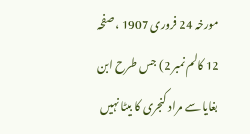مورخہ 24 فروری 1907 ، صفحہ 12 کالم نمبر 2) جس طرح ابن بغایا سے مراد کنجری کا بیٹا نہیں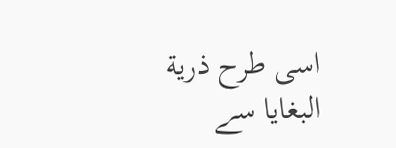اسی طرح ذرية البغایا سے